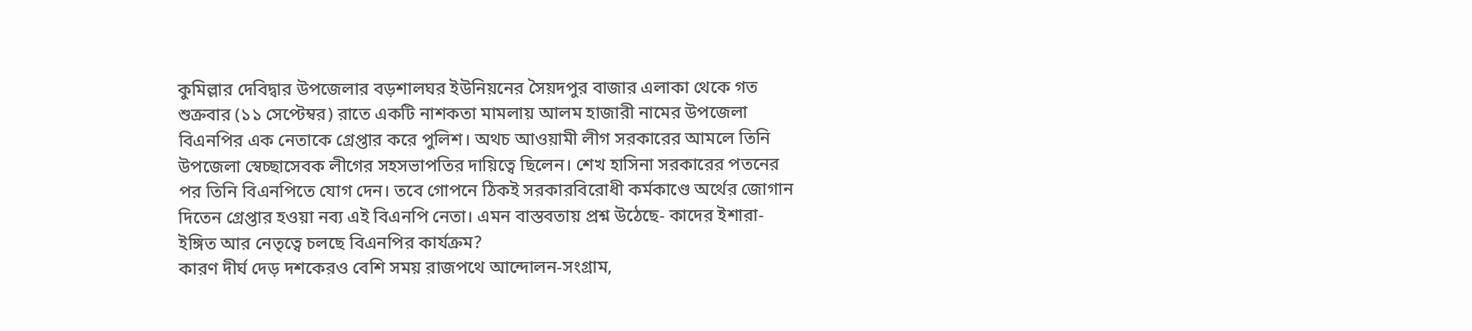কুমিল্লার দেবিদ্বার উপজেলার বড়শালঘর ইউনিয়নের সৈয়দপুর বাজার এলাকা থেকে গত শুক্রবার (১১ সেপ্টেম্বর) রাতে একটি নাশকতা মামলায় আলম হাজারী নামের উপজেলা বিএনপির এক নেতাকে গ্রেপ্তার করে পুলিশ। অথচ আওয়ামী লীগ সরকারের আমলে তিনি উপজেলা স্বেচ্ছাসেবক লীগের সহসভাপতির দায়িত্বে ছিলেন। শেখ হাসিনা সরকারের পতনের পর তিনি বিএনপিতে যোগ দেন। তবে গোপনে ঠিকই সরকারবিরোধী কর্মকাণ্ডে অর্থের জোগান দিতেন গ্রেপ্তার হওয়া নব্য এই বিএনপি নেতা। এমন বাস্তবতায় প্রশ্ন উঠেছে- কাদের ইশারা-ইঙ্গিত আর নেতৃত্বে চলছে বিএনপির কার্যক্রম?
কারণ দীর্ঘ দেড় দশকেরও বেশি সময় রাজপথে আন্দোলন-সংগ্রাম,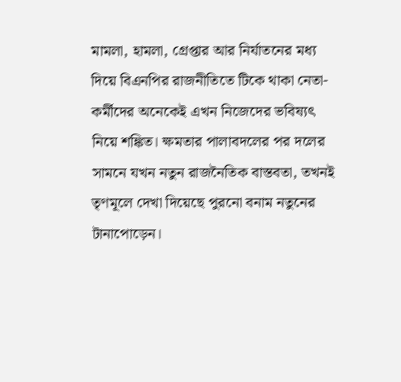মামলা, হামলা, গ্রেপ্তার আর নির্যাতনের মধ্য দিয়ে বিএনপির রাজনীতিতে টিকে থাকা নেতা-কর্মীদের অনেকেই এখন নিজেদের ভবিষ্যৎ নিয়ে শঙ্কিত। ক্ষমতার পালাবদলের পর দলের সামনে যখন নতুন রাজনৈতিক বাস্তবতা, তখনই তৃণমূলে দেখা দিয়েছে পুরনো বনাম নতুনের টানাপোড়েন।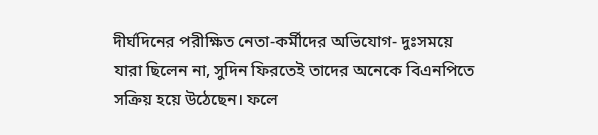দীর্ঘদিনের পরীক্ষিত নেতা-কর্মীদের অভিযোগ- দুঃসময়ে যারা ছিলেন না, সুদিন ফিরতেই তাদের অনেকে বিএনপিতে সক্রিয় হয়ে উঠেছেন। ফলে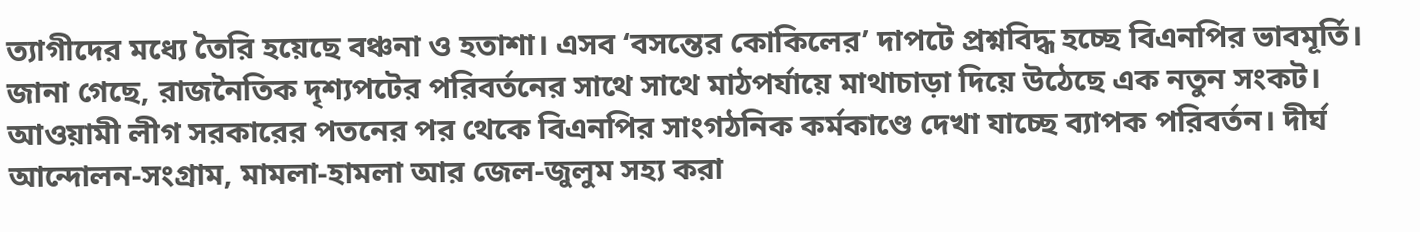ত্যাগীদের মধ্যে তৈরি হয়েছে বঞ্চনা ও হতাশা। এসব ‘বসন্তের কোকিলের’ দাপটে প্রশ্নবিদ্ধ হচ্ছে বিএনপির ভাবমূর্তি।
জানা গেছে, রাজনৈতিক দৃশ্যপটের পরিবর্তনের সাথে সাথে মাঠপর্যায়ে মাথাচাড়া দিয়ে উঠেছে এক নতুন সংকট। আওয়ামী লীগ সরকারের পতনের পর থেকে বিএনপির সাংগঠনিক কর্মকাণ্ডে দেখা যাচ্ছে ব্যাপক পরিবর্তন। দীর্ঘ আন্দোলন-সংগ্রাম, মামলা-হামলা আর জেল-জুলুম সহ্য করা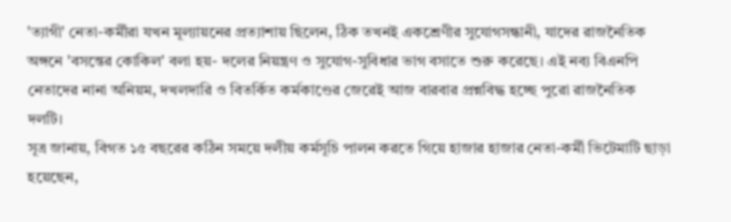'ত্যাগী' নেতা-কর্মীরা যখন মূল্যায়নের প্রত্যাশায় ছিলেন, ঠিক তখনই একশ্রেণীর সুযোগসন্ধানী, যাদের রাজনৈতিক অঙ্গনে 'বসন্তের কোকিল' বলা হয়- দলের নিয়ন্ত্রণ ও সুযোগ-সুবিধার ভাগ বসাতে শুরু করেছে। এই নব্য বিএনপি নেতাদের নানা অনিয়ম, দখলদারি ও বিতর্কিত কর্মকাণ্ডের জেরেই আজ বারবার প্রশ্নবিদ্ধ হচ্ছে পুরো রাজনৈতিক দলটি।
সূত্র জানায়, বিগত ১৫ বছরের কঠিন সময়ে দলীয় কর্মসূচি পালন করতে গিয়ে হাজার হাজার নেতা-কর্মী ভিটেমাটি ছাড়া হয়েছেন,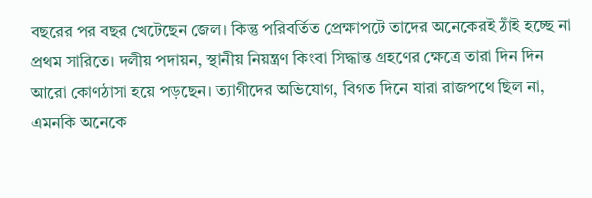বছরের পর বছর খেটেছেন জেল। কিন্তু পরিবর্তিত প্রেক্ষাপটে তাদের অনেকেরই ঠাঁই হচ্ছে না প্রথম সারিতে। দলীয় পদায়ন, স্থানীয় নিয়ন্ত্রণ কিংবা সিদ্ধান্ত গ্রহণের ক্ষেত্রে তারা দিন দিন আরো কোণঠাসা হয়ে পড়ছেন। ত্যাগীদের অভিযোগ, বিগত দিনে যারা রাজপথে ছিল না, এমনকি অনেকে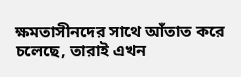ক্ষমতাসীনদের সাথে আঁতাত করে চলেছে, তারাই এখন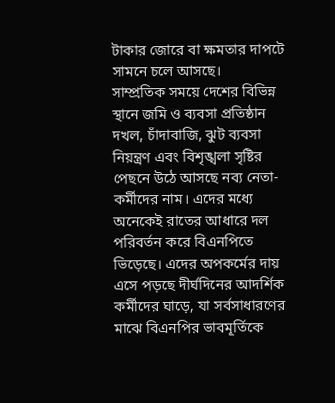টাকার জোরে বা ক্ষমতার দাপটে সামনে চলে আসছে।
সাম্প্রতিক সময়ে দেশের বিভিন্ন স্থানে জমি ও ব্যবসা প্রতিষ্ঠান দখল, চাঁদাবাজি, ঝুট ব্যবসা নিয়ন্ত্রণ এবং বিশৃঙ্খলা সৃষ্টির পেছনে উঠে আসছে নব্য নেতা-কর্মীদের নাম। এদের মধ্যে অনেকেই রাতের আধারে দল পরিবর্তন করে বিএনপিতে ভিড়েছে। এদের অপকর্মের দায় এসে পড়ছে দীর্ঘদিনের আদর্শিক কর্মীদের ঘাড়ে, যা সর্বসাধারণের মাঝে বিএনপির ভাবমূর্তিকে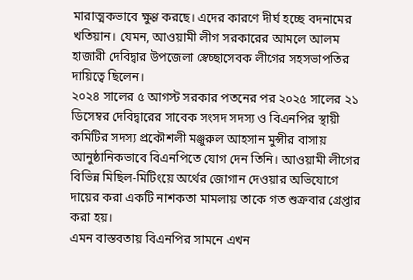মারাত্মকভাবে ক্ষুণ্ণ করছে। এদের কারণে দীর্ঘ হচ্ছে বদনামের খতিয়ান। যেমন, আওয়ামী লীগ সরকারের আমলে আলম হাজারী দেবিদ্বার উপজেলা স্বেচ্ছাসেবক লীগের সহসভাপতির দায়িত্বে ছিলেন।
২০২৪ সালের ৫ আগস্ট সরকার পতনের পর ২০২৫ সালের ২১ ডিসেম্বর দেবিদ্বারের সাবেক সংসদ সদস্য ও বিএনপির স্থায়ী কমিটির সদস্য প্রকৌশলী মঞ্জুরুল আহসান মুন্সীর বাসায় আনুষ্ঠানিকভাবে বিএনপিতে যোগ দেন তিনি। আওয়ামী লীগের বিভিন্ন মিছিল-মিটিংয়ে অর্থের জোগান দেওয়ার অভিযোগে দায়ের করা একটি নাশকতা মামলায় তাকে গত শুক্রবার গ্রেপ্তার করা হয়।
এমন বাস্তবতায় বিএনপির সামনে এখন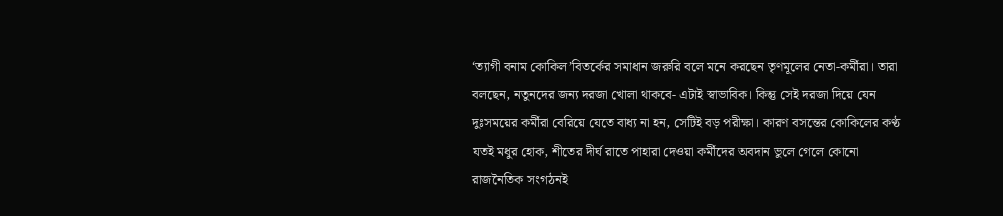‘ত্যাগী বনাম কোকিল’বিতর্কের সমাধান জরুরি বলে মনে করছেন তৃণমূলের নেতা-কর্মীরা। তারা বলছেন, নতুনদের জন্য দরজা খোলা থাকবে- এটাই স্বাভাবিক। কিন্তু সেই দরজা দিয়ে যেন দুঃসময়ের কর্মীরা বেরিয়ে যেতে বাধ্য না হন, সেটিই বড় পরীক্ষা। কারণ বসন্তের কোকিলের কণ্ঠ যতই মধুর হোক, শীতের দীর্ঘ রাতে পাহারা দেওয়া কর্মীদের অবদান ভুলে গেলে কোনো রাজনৈতিক সংগঠনই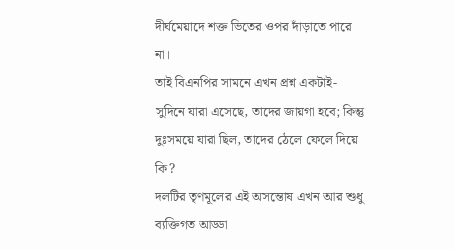দীর্ঘমেয়াদে শক্ত ভিতের ওপর দাঁড়াতে পারে না।
তাই বিএনপির সামনে এখন প্রশ্ন একটাই- সুদিনে যারা এসেছে, তাদের জায়গা হবে; কিন্তু দুঃসময়ে যারা ছিল, তাদের ঠেলে ফেলে দিয়ে কি?
দলটির তৃণমূলের এই অসন্তোষ এখন আর শুধু ব্যক্তিগত আড্ডা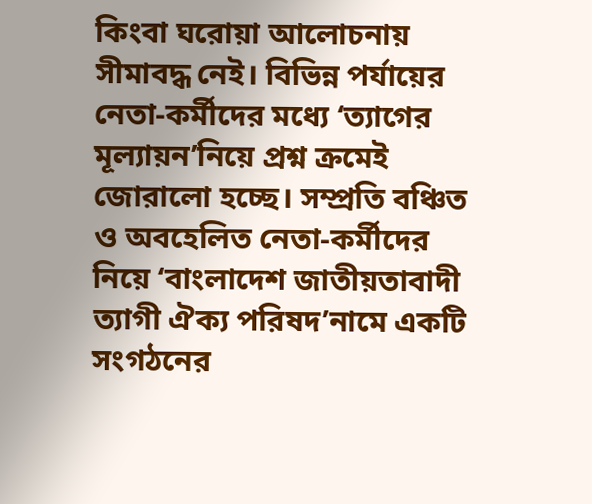কিংবা ঘরোয়া আলোচনায় সীমাবদ্ধ নেই। বিভিন্ন পর্যায়ের নেতা-কর্মীদের মধ্যে ‘ত্যাগের মূল্যায়ন’নিয়ে প্রশ্ন ক্রমেই জোরালো হচ্ছে। সম্প্রতি বঞ্চিত ও অবহেলিত নেতা-কর্মীদের নিয়ে ‘বাংলাদেশ জাতীয়তাবাদী ত্যাগী ঐক্য পরিষদ’নামে একটি সংগঠনের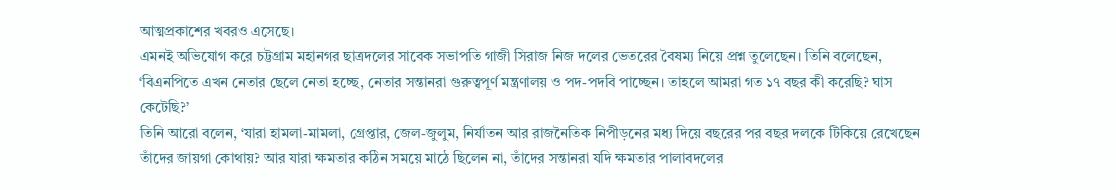আত্মপ্রকাশের খবরও এসেছে।
এমনই অভিযোগ করে চট্টগ্রাম মহানগর ছাত্রদলের সাবেক সভাপতি গাজী সিরাজ নিজ দলের ভেতরের বৈষম্য নিয়ে প্রশ্ন তুলেছেন। তিনি বলেছেন, ‘বিএনপিতে এখন নেতার ছেলে নেতা হচ্ছে, নেতার সন্তানরা গুরুত্বপূর্ণ মন্ত্রণালয় ও পদ-পদবি পাচ্ছেন। তাহলে আমরা গত ১৭ বছর কী করেছি? ঘাস কেটেছি?’
তিনি আরো বলেন, ‘যারা হামলা-মামলা, গ্রেপ্তার, জেল-জুলুম, নির্যাতন আর রাজনৈতিক নিপীড়নের মধ্য দিয়ে বছরের পর বছর দলকে টিকিয়ে রেখেছেন তাঁদের জায়গা কোথায়? আর যারা ক্ষমতার কঠিন সময়ে মাঠে ছিলেন না, তাঁদের সন্তানরা যদি ক্ষমতার পালাবদলের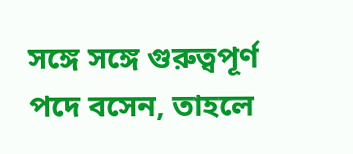সঙ্গে সঙ্গে গুরুত্বপূর্ণ পদে বসেন, তাহলে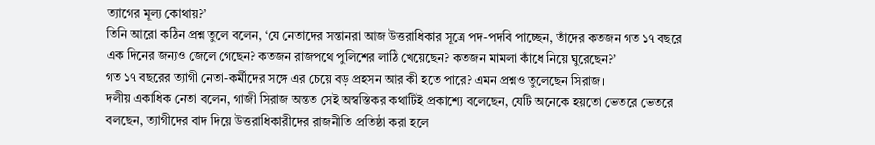ত্যাগের মূল্য কোথায়?’
তিনি আরো কঠিন প্রশ্ন তুলে বলেন, ‘যে নেতাদের সন্তানরা আজ উত্তরাধিকার সূত্রে পদ-পদবি পাচ্ছেন, তাঁদের কতজন গত ১৭ বছরে এক দিনের জন্যও জেলে গেছেন? কতজন রাজপথে পুলিশের লাঠি খেয়েছেন? কতজন মামলা কাঁধে নিয়ে ঘুরেছেন?’
গত ১৭ বছরের ত্যাগী নেতা-কর্মীদের সঙ্গে এর চেয়ে বড় প্রহসন আর কী হতে পারে? এমন প্রশ্নও তুলেছেন সিরাজ।
দলীয় একাধিক নেতা বলেন, গাজী সিরাজ অন্তত সেই অস্বস্তিকর কথাটিই প্রকাশ্যে বলেছেন, যেটি অনেকে হয়তো ভেতরে ভেতরে বলছেন, ত্যাগীদের বাদ দিয়ে উত্তরাধিকারীদের রাজনীতি প্রতিষ্ঠা করা হলে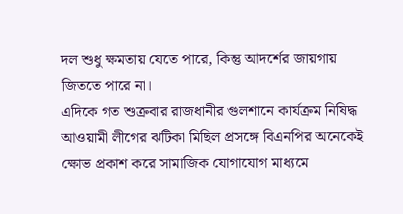দল শুধু ক্ষমতায় যেতে পারে, কিন্তু আদর্শের জায়গায় জিততে পারে না।
এদিকে গত শুক্রবার রাজধানীর গুলশানে কার্যক্রম নিষিদ্ধ আওয়ামী লীগের ঝটিকা মিছিল প্রসঙ্গে বিএনপির অনেকেই ক্ষোভ প্রকাশ করে সামাজিক যোগাযোগ মাধ্যমে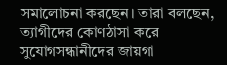সমালোচনা করছেন। তারা বলছেন, ত্যাগীদের কোণঠাসা করে সুযোগসন্ধানীদের জায়গা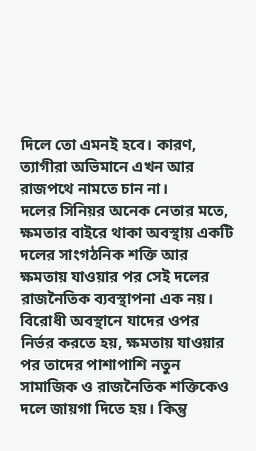দিলে তো এমনই হবে। কারণ, ত্যাগীরা অভিমানে এখন আর রাজপথে নামতে চান না।
দলের সিনিয়র অনেক নেতার মতে, ক্ষমতার বাইরে থাকা অবস্থায় একটি দলের সাংগঠনিক শক্তি আর ক্ষমতায় যাওয়ার পর সেই দলের রাজনৈতিক ব্যবস্থাপনা এক নয়। বিরোধী অবস্থানে যাদের ওপর নির্ভর করতে হয়, ক্ষমতায় যাওয়ার পর তাদের পাশাপাশি নতুন সামাজিক ও রাজনৈতিক শক্তিকেও দলে জায়গা দিতে হয়। কিন্তু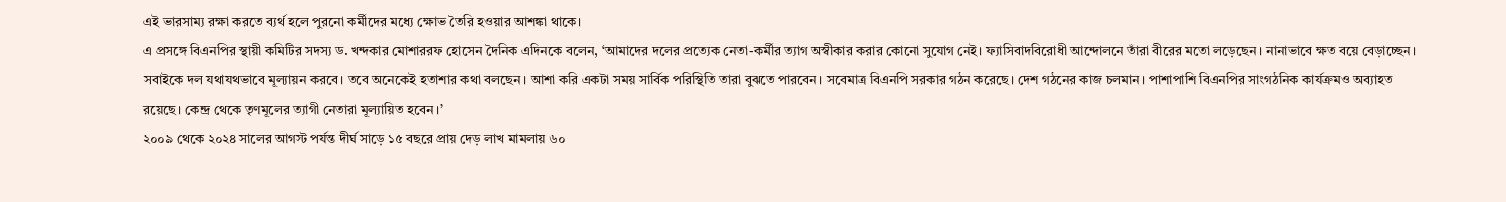এই ভারসাম্য রক্ষা করতে ব্যর্থ হলে পুরনো কর্মীদের মধ্যে ক্ষোভ তৈরি হওয়ার আশঙ্কা থাকে।
এ প্রসঙ্গে বিএনপির স্থায়ী কমিটির সদস্য ড. খন্দকার মোশাররফ হোসেন দৈনিক এদিনকে বলেন, ‘আমাদের দলের প্রত্যেক নেতা-কর্মীর ত্যাগ অস্বীকার করার কোনো সুযোগ নেই। ফ্যাসিবাদবিরোধী আন্দোলনে তাঁরা বীরের মতো লড়েছেন। নানাভাবে ক্ষত বয়ে বেড়াচ্ছেন। সবাইকে দল যথাযথভাবে মূল্যায়ন করবে। তবে অনেকেই হতাশার কথা বলছেন। আশা করি একটা সময় সার্বিক পরিস্থিতি তারা বুঝতে পারবেন। সবেমাত্র বিএনপি সরকার গঠন করেছে। দেশ গঠনের কাজ চলমান। পাশাপাশি বিএনপির সাংগঠনিক কার্যক্রমও অব্যাহত রয়েছে। কেন্দ্র থেকে তৃণমূলের ত্যাগী নেতারা মূল্যায়িত হবেন।’
২০০৯ থেকে ২০২৪ সালের আগস্ট পর্যন্ত দীর্ঘ সাড়ে ১৫ বছরে প্রায় দেড় লাখ মামলায় ৬০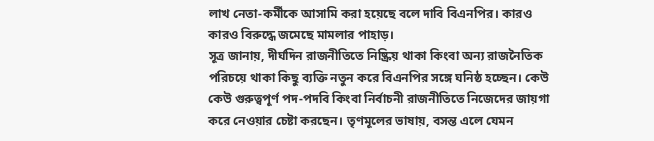লাখ নেতা-কর্মীকে আসামি করা হয়েছে বলে দাবি বিএনপির। কারও কারও বিরুদ্ধে জমেছে মামলার পাহাড়।
সূত্র জানায়, দীর্ঘদিন রাজনীতিতে নিষ্ক্রিয় থাকা কিংবা অন্য রাজনৈতিক পরিচয়ে থাকা কিছু ব্যক্তি নতুন করে বিএনপির সঙ্গে ঘনিষ্ঠ হচ্ছেন। কেউ কেউ গুরুত্বপূর্ণ পদ-পদবি কিংবা নির্বাচনী রাজনীতিতে নিজেদের জায়গা করে নেওয়ার চেষ্টা করছেন। তৃণমূলের ভাষায়, বসন্ত এলে যেমন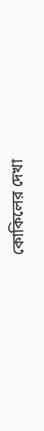কোকিলের দেখা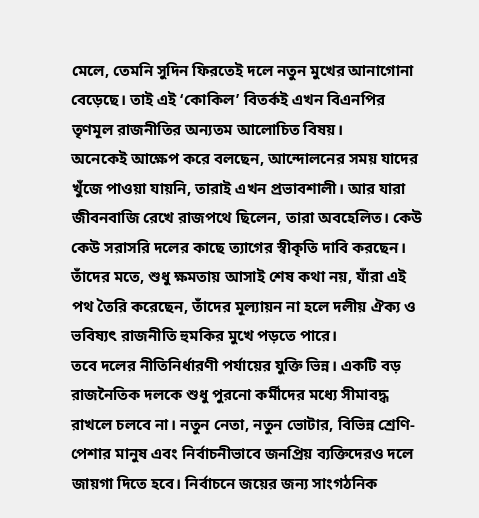মেলে, তেমনি সুদিন ফিরতেই দলে নতুন মুখের আনাগোনা বেড়েছে। তাই এই ‘কোকিল’ বিতর্কই এখন বিএনপির তৃণমূল রাজনীতির অন্যতম আলোচিত বিষয়।
অনেকেই আক্ষেপ করে বলছেন, আন্দোলনের সময় যাদের খুঁজে পাওয়া যায়নি, তারাই এখন প্রভাবশালী। আর যারা জীবনবাজি রেখে রাজপথে ছিলেন, তারা অবহেলিত। কেউ কেউ সরাসরি দলের কাছে ত্যাগের স্বীকৃতি দাবি করছেন। তাঁদের মতে, শুধু ক্ষমতায় আসাই শেষ কথা নয়, যাঁরা এই পথ তৈরি করেছেন, তাঁদের মূল্যায়ন না হলে দলীয় ঐক্য ও ভবিষ্যৎ রাজনীতি হুমকির মুখে পড়তে পারে।
তবে দলের নীতিনির্ধারণী পর্যায়ের যুক্তি ভিন্ন। একটি বড় রাজনৈতিক দলকে শুধু পুরনো কর্মীদের মধ্যে সীমাবদ্ধ রাখলে চলবে না। নতুন নেতা, নতুন ভোটার, বিভিন্ন শ্রেণি-পেশার মানুষ এবং নির্বাচনীভাবে জনপ্রিয় ব্যক্তিদেরও দলে জায়গা দিতে হবে। নির্বাচনে জয়ের জন্য সাংগঠনিক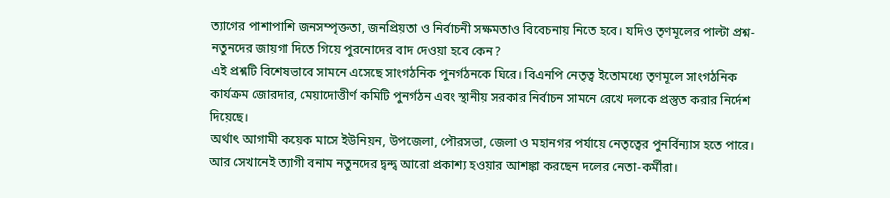ত্যাগের পাশাপাশি জনসম্পৃক্ততা, জনপ্রিয়তা ও নির্বাচনী সক্ষমতাও বিবেচনায় নিতে হবে। যদিও তৃণমূলের পাল্টা প্রশ্ন- নতুনদের জায়গা দিতে গিয়ে পুরনোদের বাদ দেওয়া হবে কেন?
এই প্রশ্নটি বিশেষভাবে সামনে এসেছে সাংগঠনিক পুনর্গঠনকে ঘিরে। বিএনপি নেতৃত্ব ইতোমধ্যে তৃণমূলে সাংগঠনিক কার্যক্রম জোরদার, মেয়াদোত্তীর্ণ কমিটি পুনর্গঠন এবং স্থানীয় সরকার নির্বাচন সামনে রেখে দলকে প্রস্তুত করার নির্দেশ দিয়েছে।
অর্থাৎ আগামী কয়েক মাসে ইউনিয়ন, উপজেলা, পৌরসভা, জেলা ও মহানগর পর্যায়ে নেতৃত্বের পুনর্বিন্যাস হতে পারে। আর সেখানেই ত্যাগী বনাম নতুনদের দ্বন্দ্ব আরো প্রকাশ্য হওয়ার আশঙ্কা করছেন দলের নেতা-কর্মীরা।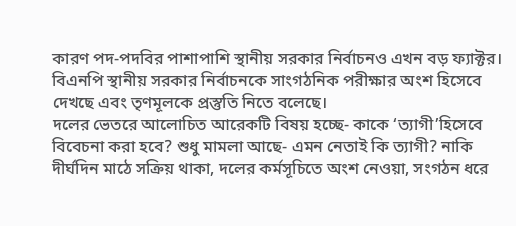কারণ পদ-পদবির পাশাপাশি স্থানীয় সরকার নির্বাচনও এখন বড় ফ্যাক্টর। বিএনপি স্থানীয় সরকার নির্বাচনকে সাংগঠনিক পরীক্ষার অংশ হিসেবে দেখছে এবং তৃণমূলকে প্রস্তুতি নিতে বলেছে।
দলের ভেতরে আলোচিত আরেকটি বিষয় হচ্ছে- কাকে ‘ত্যাগী’হিসেবে বিবেচনা করা হবে? শুধু মামলা আছে- এমন নেতাই কি ত্যাগী? নাকি দীর্ঘদিন মাঠে সক্রিয় থাকা, দলের কর্মসূচিতে অংশ নেওয়া, সংগঠন ধরে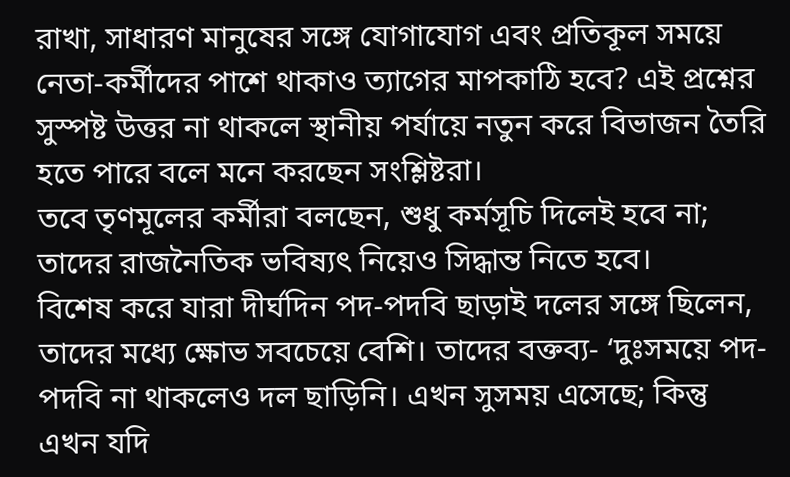রাখা, সাধারণ মানুষের সঙ্গে যোগাযোগ এবং প্রতিকূল সময়ে নেতা-কর্মীদের পাশে থাকাও ত্যাগের মাপকাঠি হবে? এই প্রশ্নের সুস্পষ্ট উত্তর না থাকলে স্থানীয় পর্যায়ে নতুন করে বিভাজন তৈরি হতে পারে বলে মনে করছেন সংশ্লিষ্টরা।
তবে তৃণমূলের কর্মীরা বলছেন, শুধু কর্মসূচি দিলেই হবে না; তাদের রাজনৈতিক ভবিষ্যৎ নিয়েও সিদ্ধান্ত নিতে হবে।
বিশেষ করে যারা দীর্ঘদিন পদ-পদবি ছাড়াই দলের সঙ্গে ছিলেন, তাদের মধ্যে ক্ষোভ সবচেয়ে বেশি। তাদের বক্তব্য- ‘দুঃসময়ে পদ-পদবি না থাকলেও দল ছাড়িনি। এখন সুসময় এসেছে; কিন্তু এখন যদি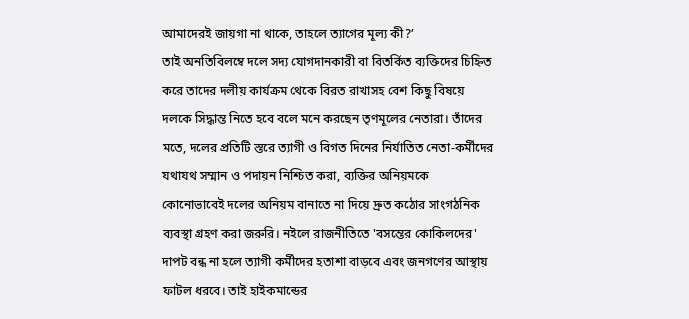আমাদেরই জায়গা না থাকে, তাহলে ত্যাগের মূল্য কী?’
তাই অনতিবিলম্বে দলে সদ্য যোগদানকারী বা বিতর্কিত ব্যক্তিদের চিহ্নিত করে তাদের দলীয় কার্যক্রম থেকে বিরত রাখাসহ বেশ কিছু বিষয়ে দলকে সিদ্ধান্ত নিতে হবে বলে মনে করছেন তৃণমূলের নেতারা। তাঁদের মতে, দলের প্রতিটি স্তরে ত্যাগী ও বিগত দিনের নির্যাতিত নেতা-কর্মীদের যথাযথ সম্মান ও পদায়ন নিশ্চিত করা, ব্যক্তির অনিয়মকে কোনোভাবেই দলের অনিয়ম বানাতে না দিয়ে দ্রুত কঠোর সাংগঠনিক ব্যবস্থা গ্রহণ করা জরুরি। নইলে রাজনীতিতে 'বসন্তের কোকিলদের' দাপট বন্ধ না হলে ত্যাগী কর্মীদের হতাশা বাড়বে এবং জনগণের আস্থায় ফাটল ধরবে। তাই হাইকমান্ডের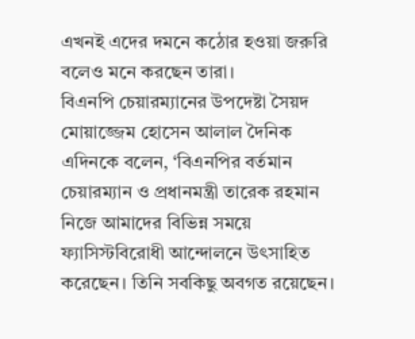এখনই এদের দমনে কঠোর হওয়া জরুরি বলেও মনে করছেন তারা।
বিএনপি চেয়ারম্যানের উপদেষ্টা সৈয়দ মোয়াজ্জেম হোসেন আলাল দৈনিক এদিনকে বলেন, ‘বিএনপির বর্তমান চেয়ারম্যান ও প্রধানমন্ত্রী তারেক রহমান নিজে আমাদের বিভিন্ন সময়ে ফ্যাসিস্টবিরোধী আন্দোলনে উৎসাহিত করেছেন। তিনি সবকিছু অবগত রয়েছেন।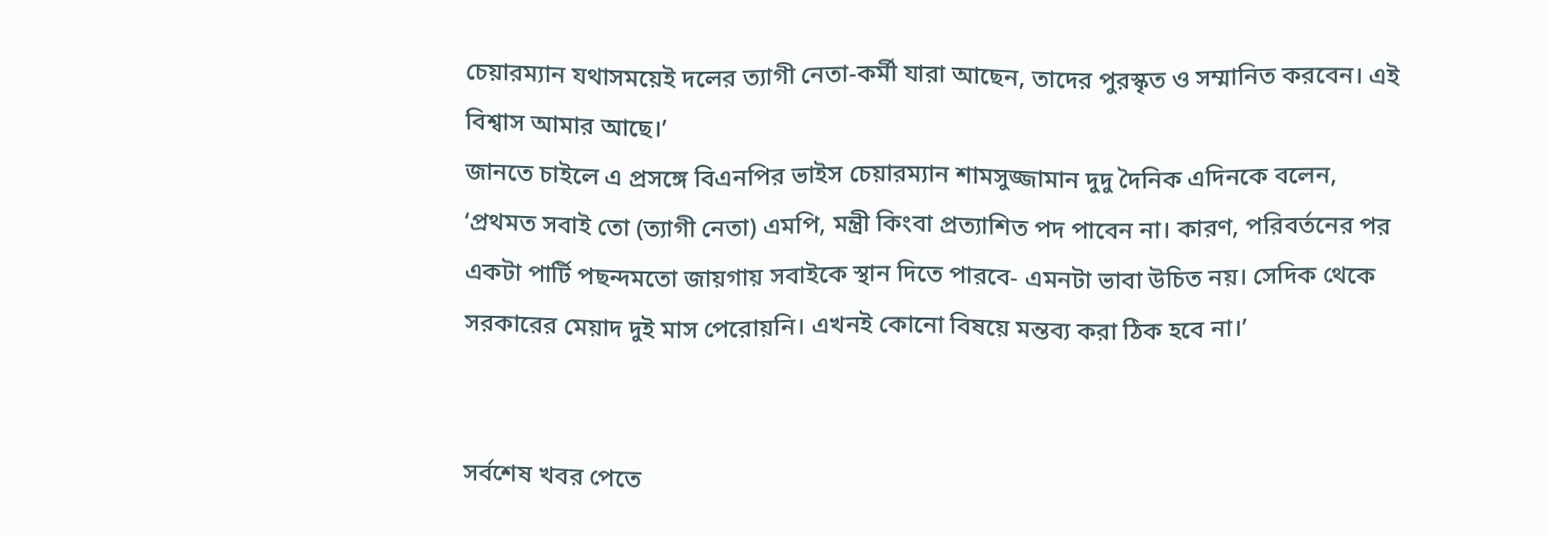চেয়ারম্যান যথাসময়েই দলের ত্যাগী নেতা-কর্মী যারা আছেন, তাদের পুরস্কৃত ও সম্মানিত করবেন। এই বিশ্বাস আমার আছে।’
জানতে চাইলে এ প্রসঙ্গে বিএনপির ভাইস চেয়ারম্যান শামসুজ্জামান দুদু দৈনিক এদিনকে বলেন, ‘প্রথমত সবাই তো (ত্যাগী নেতা) এমপি, মন্ত্রী কিংবা প্রত্যাশিত পদ পাবেন না। কারণ, পরিবর্তনের পর একটা পার্টি পছন্দমতো জায়গায় সবাইকে স্থান দিতে পারবে- এমনটা ভাবা উচিত নয়। সেদিক থেকে সরকারের মেয়াদ দুই মাস পেরোয়নি। এখনই কোনো বিষয়ে মন্তব্য করা ঠিক হবে না।’


সর্বশেষ খবর পেতে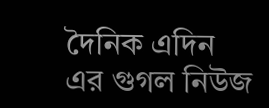দৈনিক এদিন এর গুগল নিউজ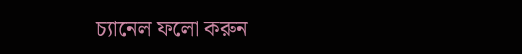চ্যানেল ফলো করুন